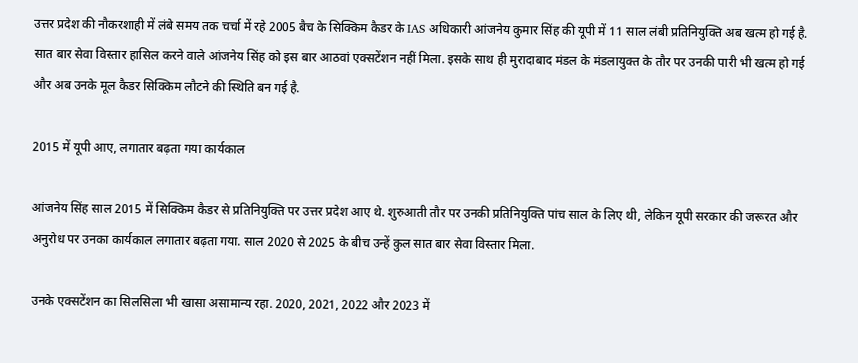उत्तर प्रदेश की नौकरशाही में लंबे समय तक चर्चा में रहे 2005 बैच के सिक्किम कैडर के IAS अधिकारी आंजनेय कुमार सिंह की यूपी में 11 साल लंबी प्रतिनियुक्ति अब खत्म हो गई है. सात बार सेवा विस्तार हासिल करने वाले आंजनेय सिंह को इस बार आठवां एक्सटेंशन नहीं मिला. इसके साथ ही मुरादाबाद मंडल के मंडलायुक्त के तौर पर उनकी पारी भी खत्म हो गई और अब उनके मूल कैडर सिक्किम लौटने की स्थिति बन गई है.

2015 में यूपी आए, लगातार बढ़ता गया कार्यकाल

आंजनेय सिंह साल 2015 में सिक्किम कैडर से प्रतिनियुक्ति पर उत्तर प्रदेश आए थे. शुरुआती तौर पर उनकी प्रतिनियुक्ति पांच साल के लिए थी, लेकिन यूपी सरकार की जरूरत और अनुरोध पर उनका कार्यकाल लगातार बढ़ता गया. साल 2020 से 2025 के बीच उन्हें कुल सात बार सेवा विस्तार मिला.

उनके एक्सटेंशन का सिलसिला भी खासा असामान्य रहा. 2020, 2021, 2022 और 2023 में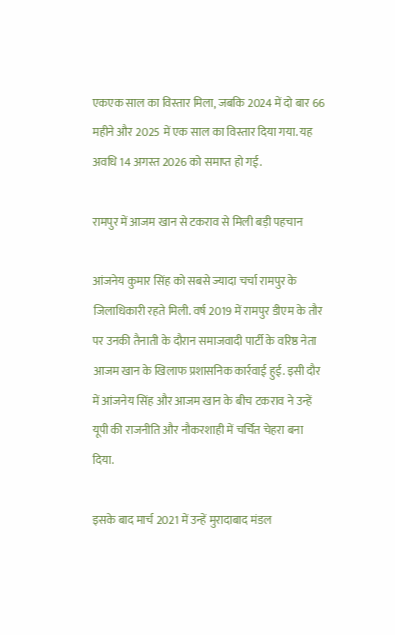एकएक साल का विस्तार मिला, जबकि 2024 में दो बार 66 महीने और 2025 में एक साल का विस्तार दिया गया. यह अवधि 14 अगस्त 2026 को समाप्त हो गई.

रामपुर में आजम खान से टकराव से मिली बड़ी पहचान

आंजनेय कुमार सिंह को सबसे ज्यादा चर्चा रामपुर के जिलाधिकारी रहते मिली. वर्ष 2019 में रामपुर डीएम के तौर पर उनकी तैनाती के दौरान समाजवादी पार्टी के वरिष्ठ नेता आजम खान के खिलाफ प्रशासनिक कार्रवाई हुई. इसी दौर में आंजनेय सिंह और आजम खान के बीच टकराव ने उन्हें यूपी की राजनीति और नौकरशाही में चर्चित चेहरा बना दिया.

इसके बाद मार्च 2021 में उन्हें मुरादाबाद मंडल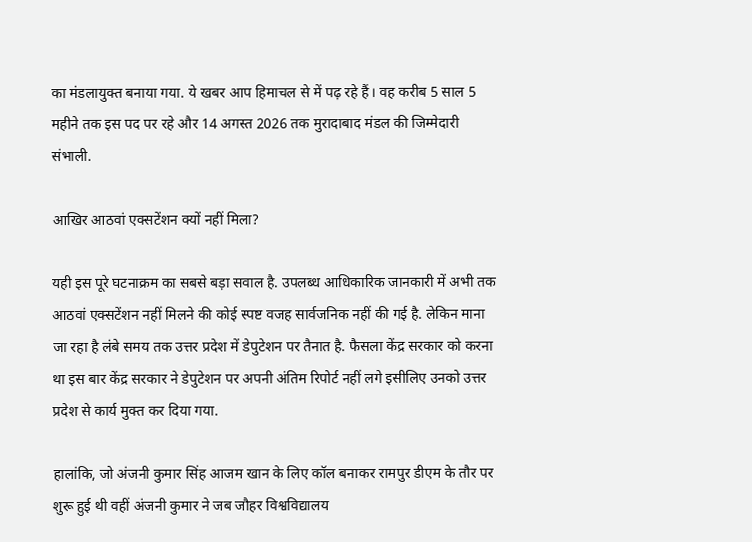का मंडलायुक्त बनाया गया. ये खबर आप हिमाचल से में पढ़ रहे हैं। वह करीब 5 साल 5 महीने तक इस पद पर रहे और 14 अगस्त 2026 तक मुरादाबाद मंडल की जिम्मेदारी संभाली.

आखिर आठवां एक्सटेंशन क्यों नहीं मिला?

यही इस पूरे घटनाक्रम का सबसे बड़ा सवाल है. उपलब्ध आधिकारिक जानकारी में अभी तक आठवां एक्सटेंशन नहीं मिलने की कोई स्पष्ट वजह सार्वजनिक नहीं की गई है. लेकिन माना जा रहा है लंबे समय तक उत्तर प्रदेश में डेपुटेशन पर तैनात है. फैसला केंद्र सरकार को करना था इस बार केंद्र सरकार ने डेपुटेशन पर अपनी अंतिम रिपोर्ट नहीं लगे इसीलिए उनको उत्तर प्रदेश से कार्य मुक्त कर दिया गया.

हालांकि, जो अंजनी कुमार सिंह आजम खान के लिए कॉल बनाकर रामपुर डीएम के तौर पर शुरू हुई थी वहीं अंजनी कुमार ने जब जौहर विश्वविद्यालय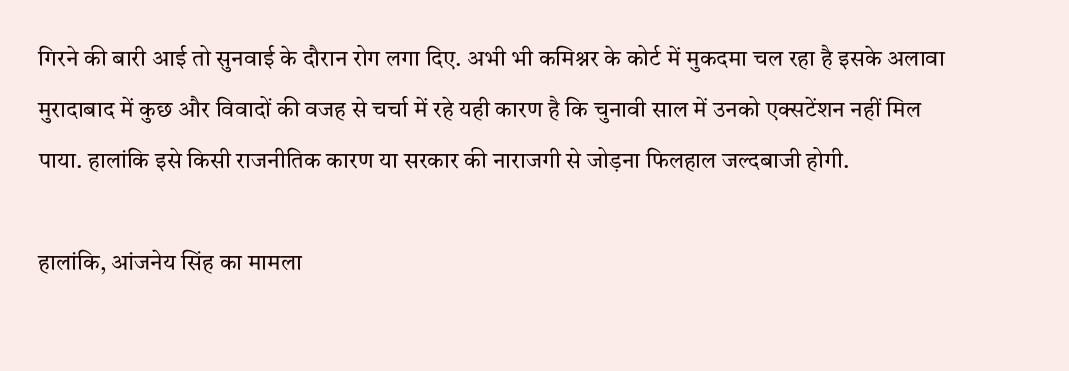गिरने की बारी आई तो सुनवाई के दौरान रोग लगा दिए. अभी भी कमिश्नर के कोर्ट में मुकदमा चल रहा है इसके अलावा मुरादाबाद में कुछ और विवादों की वजह से चर्चा में रहे यही कारण है कि चुनावी साल में उनको एक्सटेंशन नहीं मिल पाया. हालांकि इसे किसी राजनीतिक कारण या सरकार की नाराजगी से जोड़ना फिलहाल जल्दबाजी होगी.

हालांकि, आंजनेय सिंह का मामला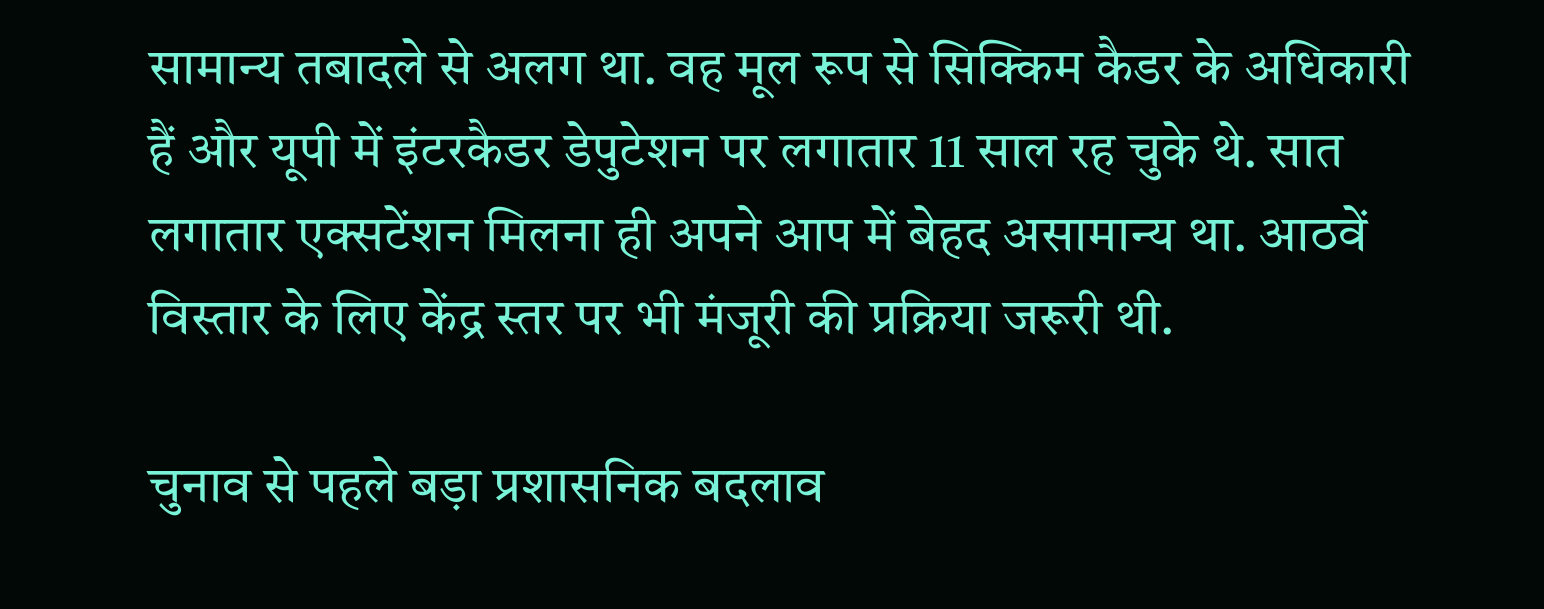सामान्य तबादले से अलग था. वह मूल रूप से सिक्किम कैडर के अधिकारी हैं और यूपी में इंटरकैडर डेपुटेशन पर लगातार 11 साल रह चुके थे. सात लगातार एक्सटेंशन मिलना ही अपने आप में बेहद असामान्य था. आठवें विस्तार के लिए केंद्र स्तर पर भी मंजूरी की प्रक्रिया जरूरी थी.

चुनाव से पहले बड़ा प्रशासनिक बदलाव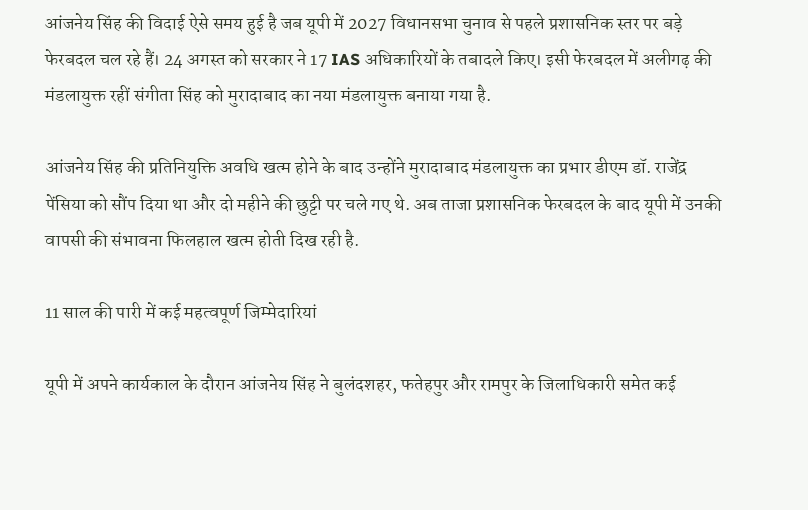आंजनेय सिंह की विदाई ऐसे समय हुई है जब यूपी में 2027 विधानसभा चुनाव से पहले प्रशासनिक स्तर पर बड़े फेरबदल चल रहे हैं। 24 अगस्त को सरकार ने 17 IAS अधिकारियों के तबादले किए। इसी फेरबदल में अलीगढ़ की मंडलायुक्त रहीं संगीता सिंह को मुरादाबाद का नया मंडलायुक्त बनाया गया है.

आंजनेय सिंह की प्रतिनियुक्ति अवधि खत्म होने के बाद उन्होंने मुरादाबाद मंडलायुक्त का प्रभार डीएम डॉ. राजेंद्र पेंसिया को सौंप दिया था और दो महीने की छुट्टी पर चले गए थे. अब ताजा प्रशासनिक फेरबदल के बाद यूपी में उनकी वापसी की संभावना फिलहाल खत्म होती दिख रही है.

11 साल की पारी में कई महत्वपूर्ण जिम्मेदारियां

यूपी में अपने कार्यकाल के दौरान आंजनेय सिंह ने बुलंदशहर, फतेहपुर और रामपुर के जिलाधिकारी समेत कई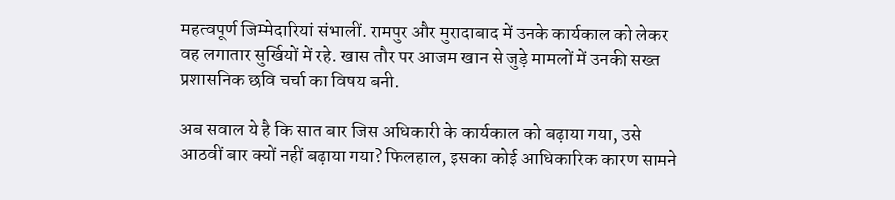महत्वपूर्ण जिम्मेदारियां संभालीं. रामपुर और मुरादाबाद में उनके कार्यकाल को लेकर वह लगातार सुर्खियों में रहे. खास तौर पर आजम खान से जुड़े मामलों में उनकी सख्त प्रशासनिक छवि चर्चा का विषय बनी.

अब सवाल ये है कि सात बार जिस अधिकारी के कार्यकाल को बढ़ाया गया, उसे आठवीं बार क्यों नहीं बढ़ाया गया? फिलहाल, इसका कोई आधिकारिक कारण सामने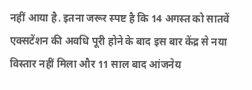नहीं आया है. इतना जरूर स्पष्ट है कि 14 अगस्त को सातवें एक्सटेंशन की अवधि पूरी होने के बाद इस बार केंद्र से नया विस्तार नहीं मिला और 11 साल बाद आंजनेय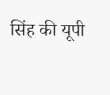सिंह की यूपी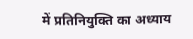में प्रतिनियुक्ति का अध्याय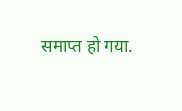समाप्त हो गया.